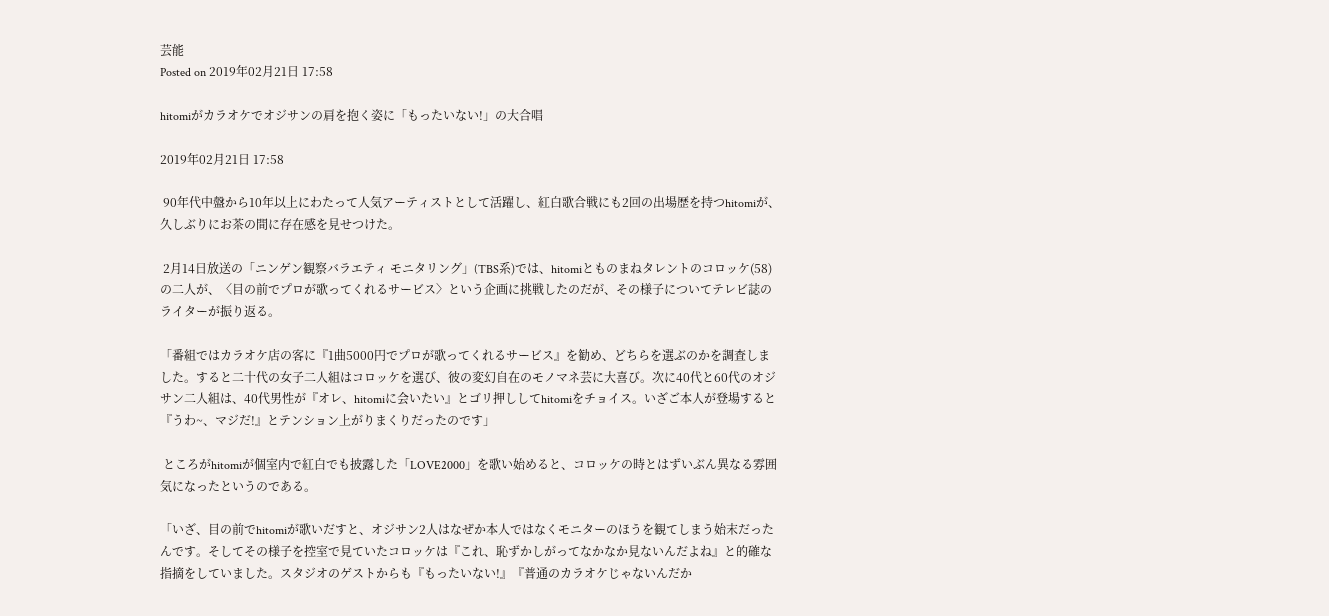芸能
Posted on 2019年02月21日 17:58

hitomiがカラオケでオジサンの肩を抱く姿に「もったいない!」の大合唱

2019年02月21日 17:58

 90年代中盤から10年以上にわたって人気アーティストとして活躍し、紅白歌合戦にも2回の出場歴を持つhitomiが、久しぶりにお茶の間に存在感を見せつけた。

 2月14日放送の「ニンゲン観察バラエティ モニタリング」(TBS系)では、hitomiとものまねタレントのコロッケ(58)の二人が、〈目の前でプロが歌ってくれるサービス〉という企画に挑戦したのだが、その様子についてテレビ誌のライターが振り返る。

「番組ではカラオケ店の客に『1曲5000円でプロが歌ってくれるサービス』を勧め、どちらを選ぶのかを調査しました。すると二十代の女子二人組はコロッケを選び、彼の変幻自在のモノマネ芸に大喜び。次に40代と60代のオジサン二人組は、40代男性が『オレ、hitomiに会いたい』とゴリ押ししてhitomiをチョイス。いざご本人が登場すると『うわ~、マジだ!』とテンション上がりまくりだったのです」

 ところがhitomiが個室内で紅白でも披露した「LOVE2000」を歌い始めると、コロッケの時とはずいぶん異なる雰囲気になったというのである。

「いざ、目の前でhitomiが歌いだすと、オジサン2人はなぜか本人ではなくモニターのほうを観てしまう始末だったんです。そしてその様子を控室で見ていたコロッケは『これ、恥ずかしがってなかなか見ないんだよね』と的確な指摘をしていました。スタジオのゲストからも『もったいない!』『普通のカラオケじゃないんだか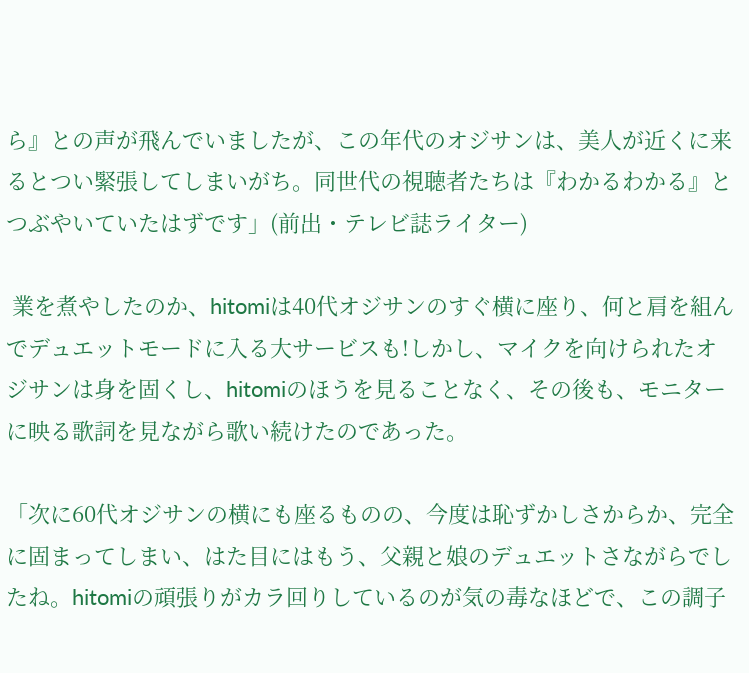ら』との声が飛んでいましたが、この年代のオジサンは、美人が近くに来るとつい緊張してしまいがち。同世代の視聴者たちは『わかるわかる』とつぶやいていたはずです」(前出・テレビ誌ライター)

 業を煮やしたのか、hitomiは40代オジサンのすぐ横に座り、何と肩を組んでデュエットモードに入る大サービスも!しかし、マイクを向けられたオジサンは身を固くし、hitomiのほうを見ることなく、その後も、モニターに映る歌詞を見ながら歌い続けたのであった。

「次に60代オジサンの横にも座るものの、今度は恥ずかしさからか、完全に固まってしまい、はた目にはもう、父親と娘のデュエットさながらでしたね。hitomiの頑張りがカラ回りしているのが気の毒なほどで、この調子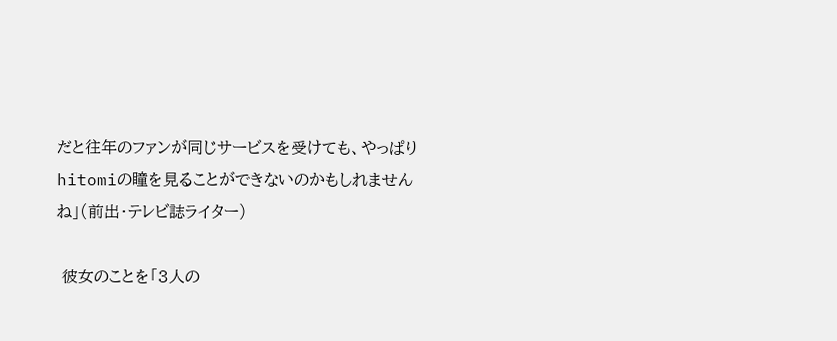だと往年のファンが同じサービスを受けても、やっぱりhitomiの瞳を見ることができないのかもしれませんね」(前出・テレビ誌ライター)

 彼女のことを「3人の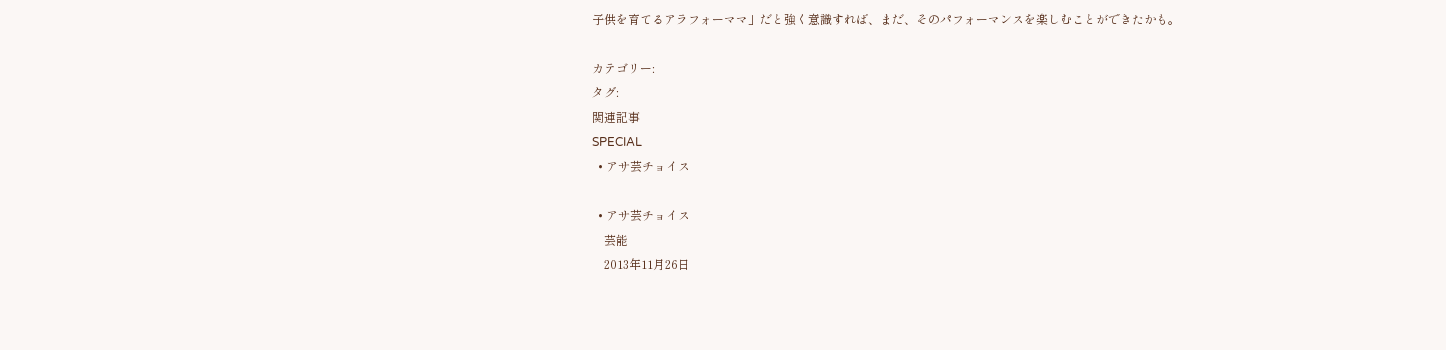子供を育てるアラフォーママ」だと強く意識すれば、まだ、そのパフォーマンスを楽しむことができたかも。

カテゴリー:
タグ:
関連記事
SPECIAL
  • アサ芸チョイス

  • アサ芸チョイス
    芸能
    2013年11月26日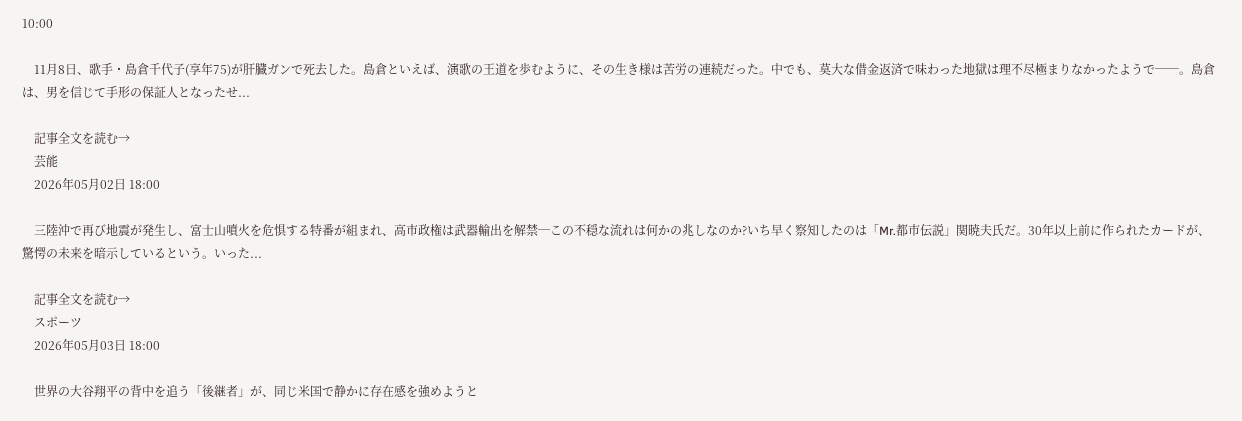10:00

    11月8日、歌手・島倉千代子(享年75)が肝臓ガンで死去した。島倉といえば、演歌の王道を歩むように、その生き様は苦労の連続だった。中でも、莫大な借金返済で味わった地獄は理不尽極まりなかったようで──。島倉は、男を信じて手形の保証人となったせ...

    記事全文を読む→
    芸能
    2026年05月02日 18:00

    三陸沖で再び地震が発生し、富士山噴火を危惧する特番が組まれ、高市政権は武器輸出を解禁─この不穏な流れは何かの兆しなのか?いち早く察知したのは「Mr.都市伝説」関暁夫氏だ。30年以上前に作られたカードが、驚愕の未来を暗示しているという。いった...

    記事全文を読む→
    スポーツ
    2026年05月03日 18:00

    世界の大谷翔平の背中を追う「後継者」が、同じ米国で静かに存在感を強めようと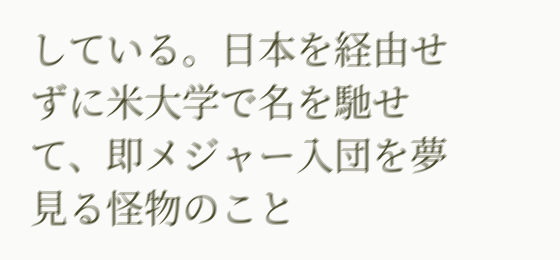している。日本を経由せずに米大学で名を馳せて、即メジャー入団を夢見る怪物のこと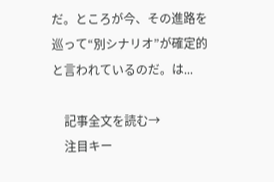だ。ところが今、その進路を巡って“別シナリオ”が確定的と言われているのだ。は...

    記事全文を読む→
    注目キー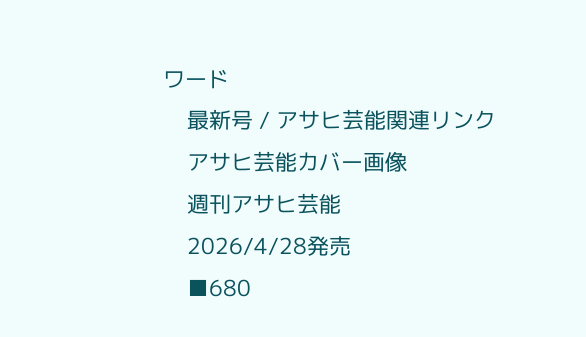ワード
    最新号 / アサヒ芸能関連リンク
    アサヒ芸能カバー画像
    週刊アサヒ芸能
    2026/4/28発売
    ■680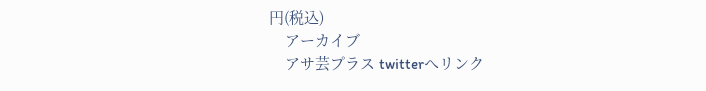円(税込)
    アーカイブ
    アサ芸プラス twitterへリンク